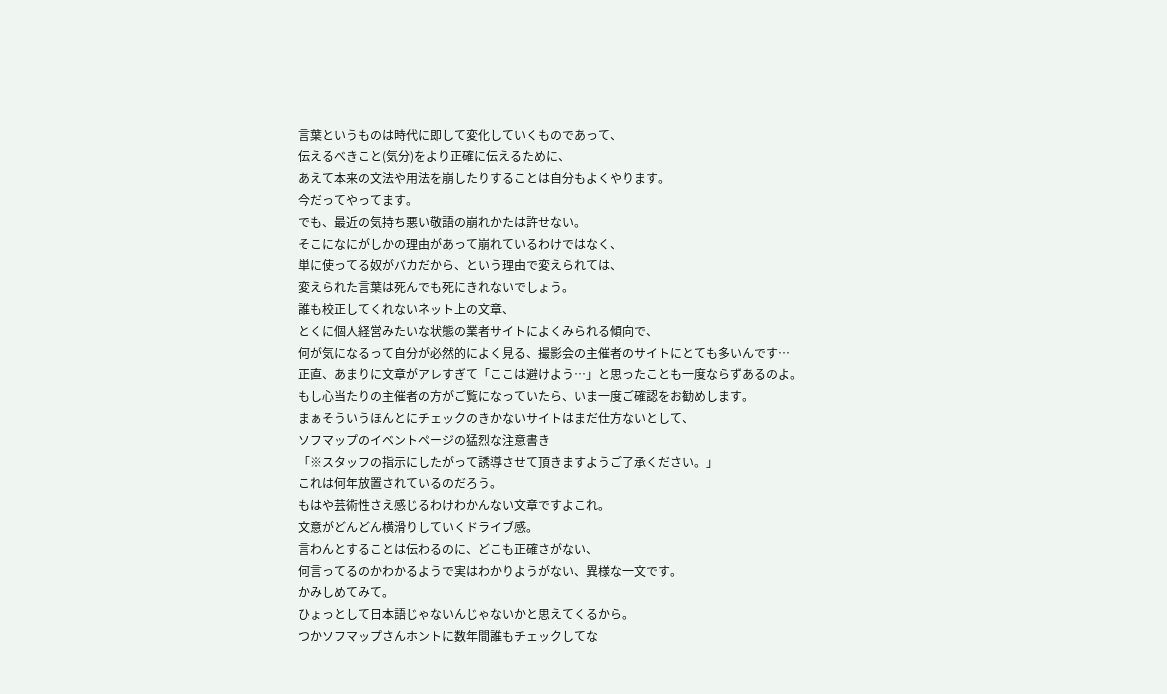言葉というものは時代に即して変化していくものであって、
伝えるべきこと(気分)をより正確に伝えるために、
あえて本来の文法や用法を崩したりすることは自分もよくやります。
今だってやってます。
でも、最近の気持ち悪い敬語の崩れかたは許せない。
そこになにがしかの理由があって崩れているわけではなく、
単に使ってる奴がバカだから、という理由で変えられては、
変えられた言葉は死んでも死にきれないでしょう。
誰も校正してくれないネット上の文章、
とくに個人経営みたいな状態の業者サイトによくみられる傾向で、
何が気になるって自分が必然的によく見る、撮影会の主催者のサイトにとても多いんです…
正直、あまりに文章がアレすぎて「ここは避けよう…」と思ったことも一度ならずあるのよ。
もし心当たりの主催者の方がご覧になっていたら、いま一度ご確認をお勧めします。
まぁそういうほんとにチェックのきかないサイトはまだ仕方ないとして、
ソフマップのイベントページの猛烈な注意書き
「※スタッフの指示にしたがって誘導させて頂きますようご了承ください。」
これは何年放置されているのだろう。
もはや芸術性さえ感じるわけわかんない文章ですよこれ。
文意がどんどん横滑りしていくドライブ感。
言わんとすることは伝わるのに、どこも正確さがない、
何言ってるのかわかるようで実はわかりようがない、異様な一文です。
かみしめてみて。
ひょっとして日本語じゃないんじゃないかと思えてくるから。
つかソフマップさんホントに数年間誰もチェックしてな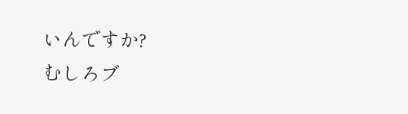いんですか?
むしろブ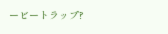ービートラップ?